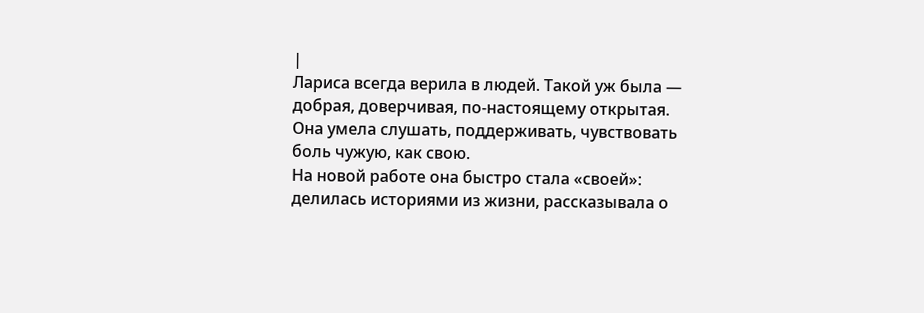|
Лариса всегда верила в людей. Такой уж была — добрая, доверчивая, по-настоящему открытая. Она умела слушать, поддерживать, чувствовать боль чужую, как свою.
На новой работе она быстро стала «своей»: делилась историями из жизни, рассказывала о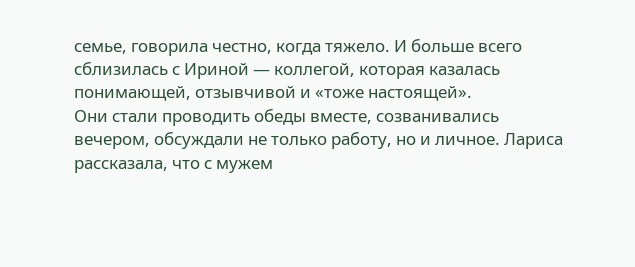семье, говорила честно, когда тяжело. И больше всего сблизилась с Ириной — коллегой, которая казалась понимающей, отзывчивой и «тоже настоящей».
Они стали проводить обеды вместе, созванивались вечером, обсуждали не только работу, но и личное. Лариса рассказала, что с мужем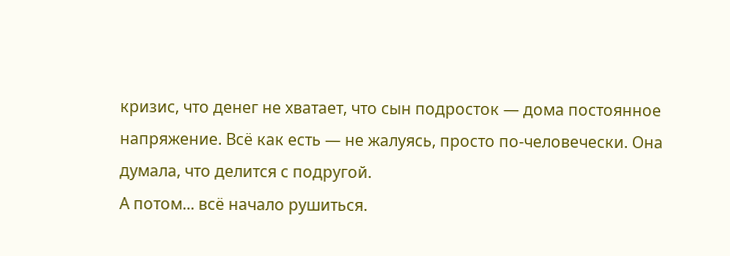кризис, что денег не хватает, что сын подросток — дома постоянное напряжение. Всё как есть — не жалуясь, просто по-человечески. Она думала, что делится с подругой.
А потом... всё начало рушиться.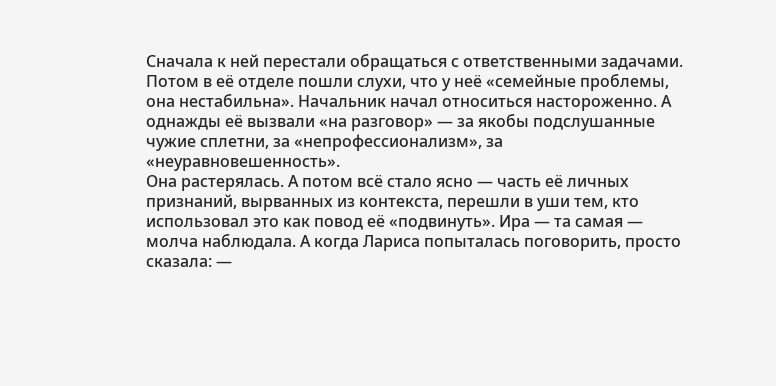Сначала к ней перестали обращаться с ответственными задачами. Потом в её отделе пошли слухи, что у неё «семейные проблемы, она нестабильна». Начальник начал относиться настороженно. А однажды её вызвали «на разговор» — за якобы подслушанные чужие сплетни, за «непрофессионализм», за «неуравновешенность».
Она растерялась. А потом всё стало ясно — часть её личных признаний, вырванных из контекста, перешли в уши тем, кто использовал это как повод её «подвинуть». Ира — та самая — молча наблюдала. А когда Лариса попыталась поговорить, просто сказала: —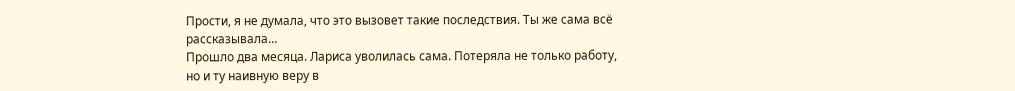Прости, я не думала, что это вызовет такие последствия. Ты же сама всё рассказывала…
Прошло два месяца. Лариса уволилась сама. Потеряла не только работу, но и ту наивную веру в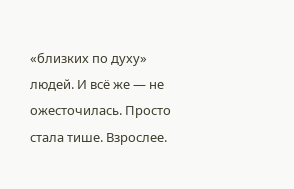«близких по духу» людей. И всё же — не ожесточилась. Просто стала тише. Взрослее.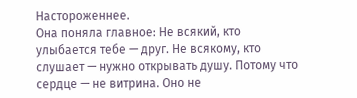Настороженнее.
Она поняла главное: Не всякий, кто улыбается тебе — друг. Не всякому, кто слушает — нужно открывать душу. Потому что сердце — не витрина. Оно не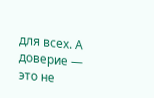для всех. А доверие — это не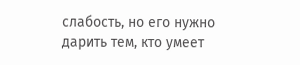слабость, но его нужно дарить тем, кто умеет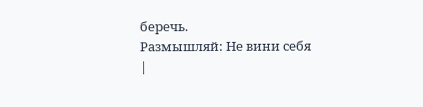беречь.
Размышляй: Не вини себя
|